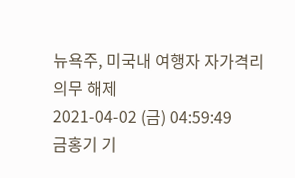뉴욕주, 미국내 여행자 자가격리의무 해제
2021-04-02 (금) 04:59:49
금홍기 기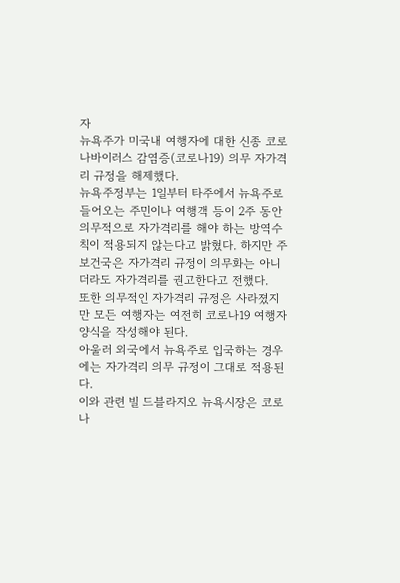자
뉴욕주가 미국내 여행자에 대한 신종 코로나바이러스 감염증(코로나19) 의무 자가격리 규정을 해제했다.
뉴욕주정부는 1일부터 타주에서 뉴욕주로 들어오는 주민이나 여행객 등이 2주 동안 의무적으로 자가격리를 해야 하는 방역수칙이 적용되지 않는다고 밝혔다. 하지만 주보건국은 자가격리 규정이 의무화는 아니더라도 자가격리를 권고한다고 전했다.
또한 의무적인 자가격리 규정은 사라졌지만 모든 여행자는 여전히 코로나19 여행자 양식을 작성해야 된다.
아울러 외국에서 뉴욕주로 입국하는 경우에는 자가격리 의무 규정이 그대로 적용된다.
이와 관련 빌 드블라지오 뉴욕시장은 코로나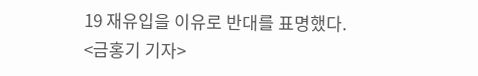19 재유입을 이유로 반대를 표명했다.
<금홍기 기자>